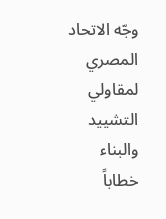وجّه الاتحاد المصري لمقاولي التشييد والبناء خطاباً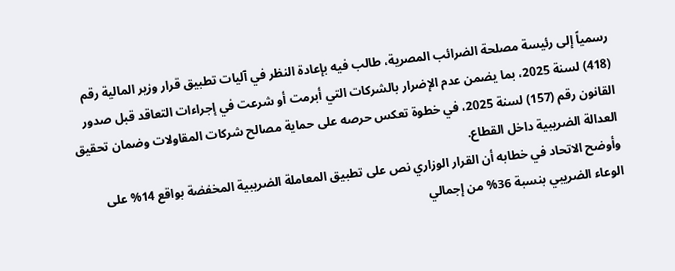رسمياً إلى رئيسة مصلحة الضرائب المصرية، طالب فيه بإعادة النظر في آليات تطبيق قرار وزير المالية رقم (418) لسنة 2025، بما يضمن عدم الإضرار بالشركات التي أبرمت أو شرعت في إجراءات التعاقد قبل صدور القانون رقم (157) لسنة 2025، في خطوة تعكس حرصه على حماية مصالح شركات المقاولات وضمان تحقيق العدالة الضريبية داخل القطاع.
وأوضح الاتحاد في خطابه أن القرار الوزاري نص على تطبيق المعاملة الضريبية المخفضة بواقع 14% على الوعاء الضريبي بنسبة 36% من إجمالي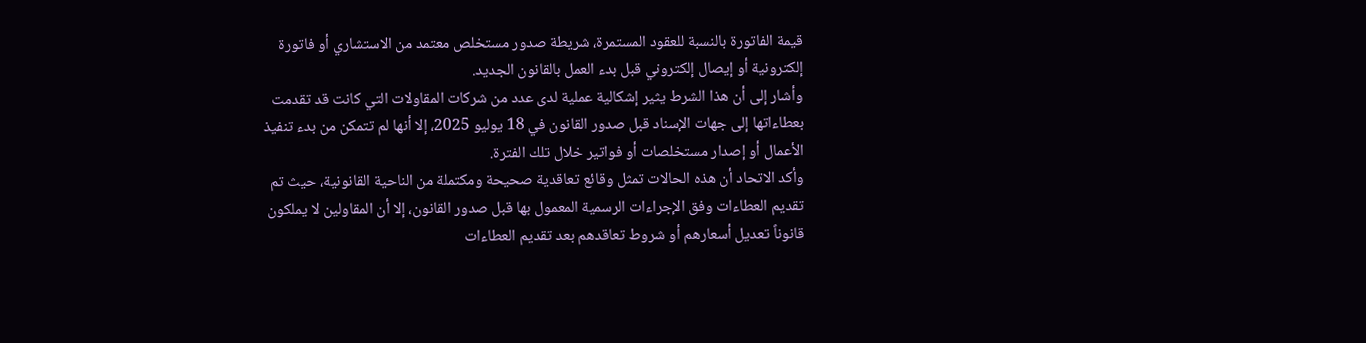قيمة الفاتورة بالنسبة للعقود المستمرة، شريطة صدور مستخلص معتمد من الاستشاري أو فاتورة إلكترونية أو إيصال إلكتروني قبل بدء العمل بالقانون الجديد.
وأشار إلى أن هذا الشرط يثير إشكالية عملية لدى عدد من شركات المقاولات التي كانت قد تقدمت بعطاءاتها إلى جهات الإسناد قبل صدور القانون في 18 يوليو 2025، إلا أنها لم تتمكن من بدء تنفيذ الأعمال أو إصدار مستخلصات أو فواتير خلال تلك الفترة.
وأكد الاتحاد أن هذه الحالات تمثل وقائع تعاقدية صحيحة ومكتملة من الناحية القانونية، حيث تم تقديم العطاءات وفق الإجراءات الرسمية المعمول بها قبل صدور القانون، إلا أن المقاولين لا يملكون قانوناً تعديل أسعارهم أو شروط تعاقدهم بعد تقديم العطاءات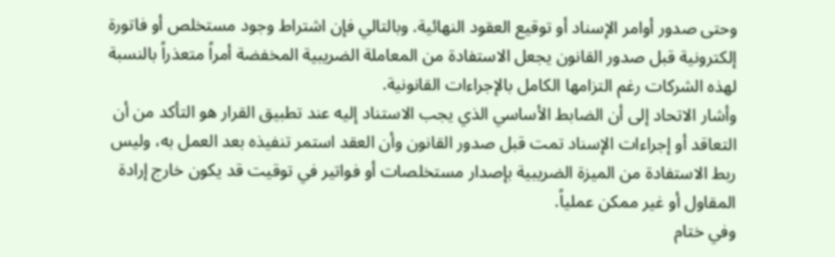وحتى صدور أوامر الإسناد أو توقيع العقود النهائية. وبالتالي فإن اشتراط وجود مستخلص أو فاتورة إلكترونية قبل صدور القانون يجعل الاستفادة من المعاملة الضريبية المخفضة أمراً متعذراً بالنسبة لهذه الشركات رغم التزامها الكامل بالإجراءات القانونية.
وأشار الاتحاد إلى أن الضابط الأساسي الذي يجب الاستناد إليه عند تطبيق القرار هو التأكد من أن التعاقد أو إجراءات الإسناد تمت قبل صدور القانون وأن العقد استمر تنفيذه بعد العمل به، وليس ربط الاستفادة من الميزة الضريبية بإصدار مستخلصات أو فواتير في توقيت قد يكون خارج إرادة المقاول أو غير ممكن عملياً.
وفي ختام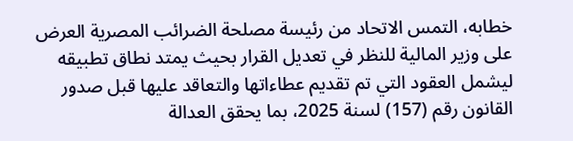خطابه، التمس الاتحاد من رئيسة مصلحة الضرائب المصرية العرض على وزير المالية للنظر في تعديل القرار بحيث يمتد نطاق تطبيقه ليشمل العقود التي تم تقديم عطاءاتها والتعاقد عليها قبل صدور القانون رقم (157) لسنة 2025، بما يحقق العدالة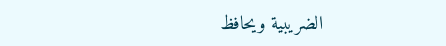الضريبية ويحافظ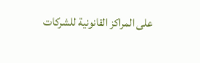على المراكز القانونية للشركات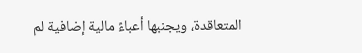المتعاقدة، ويجنبها أعباءً مالية إضافية لم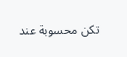تكن محسوبة عند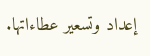إعداد وتسعير عطاءاتها.